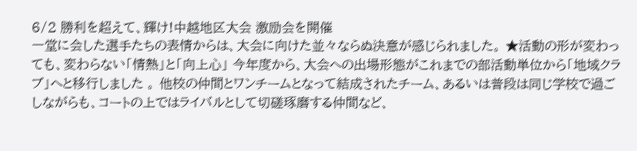6/2 勝利を超えて、輝け!中越地区大会 激励会を開催
一堂に会した選手たちの表情からは、大会に向けた並々ならぬ決意が感じられました。 ★活動の形が変わっても、変わらない「情熱」と「向上心」 今年度から、大会への出場形態がこれまでの部活動単位から「地域クラブ」へと移行しました 。 他校の仲間とワンチームとなって結成されたチーム、あるいは普段は同じ学校で過ごしながらも、コートの上ではライバルとして切磋琢磨する仲間など、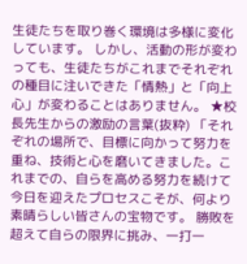生徒たちを取り巻く環境は多様に変化しています。 しかし、活動の形が変わっても、生徒たちがこれまでそれぞれの種目に注いできた「情熱」と「向上心」が変わることはありません。 ★校長先生からの激励の言葉(抜粋) 「それぞれの場所で、目標に向かって努力を重ね、技術と心を磨いてきました。これまでの、自らを高める努力を続けて今日を迎えたプロセスこそが、何より素晴らしい皆さんの宝物です。 勝敗を超えて自らの限界に挑み、一打一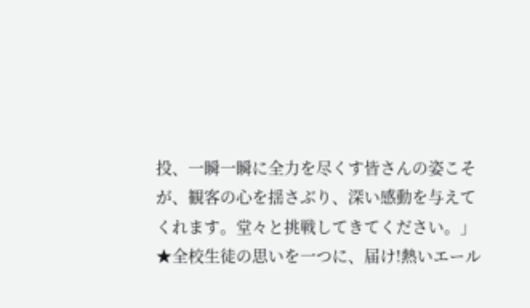投、一瞬一瞬に全力を尽くす皆さんの姿こそが、観客の心を揺さぶり、深い感動を与えてくれます。堂々と挑戦してきてください。」 ★全校生徒の思いを一つに、届け!熱いエール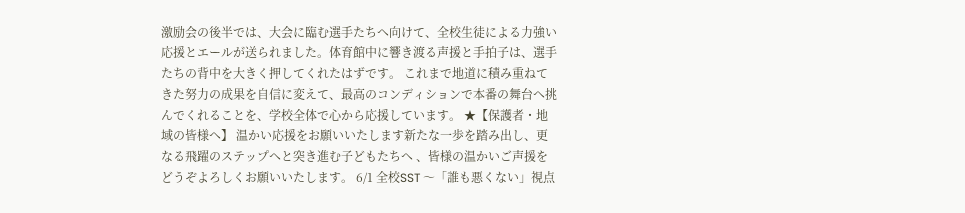激励会の後半では、大会に臨む選手たちへ向けて、全校生徒による力強い応援とエールが送られました。体育館中に響き渡る声援と手拍子は、選手たちの背中を大きく押してくれたはずです。 これまで地道に積み重ねてきた努力の成果を自信に変えて、最高のコンディションで本番の舞台へ挑んでくれることを、学校全体で心から応援しています。 ★【保護者・地域の皆様へ】 温かい応援をお願いいたします新たな一歩を踏み出し、更なる飛躍のステップへと突き進む子どもたちへ 、皆様の温かいご声援をどうぞよろしくお願いいたします。 6/1 全校SST 〜「誰も悪くない」視点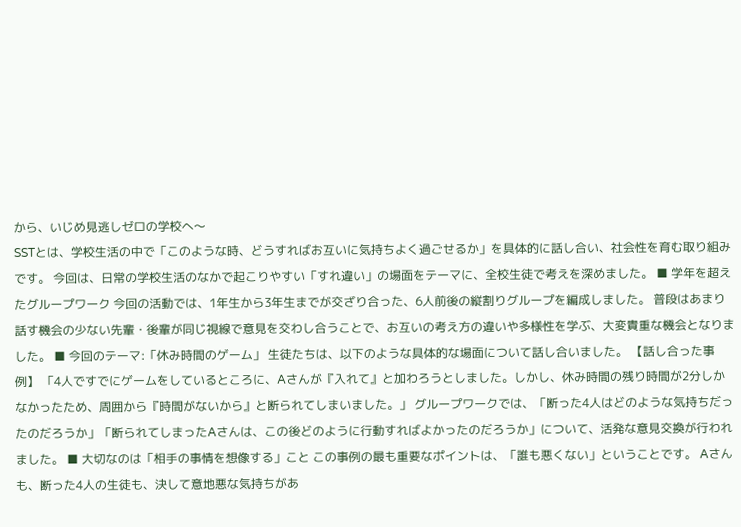から、いじめ見逃しゼロの学校へ〜
SSTとは、学校生活の中で「このような時、どうすればお互いに気持ちよく過ごせるか」を具体的に話し合い、社会性を育む取り組みです。 今回は、日常の学校生活のなかで起こりやすい「すれ違い」の場面をテーマに、全校生徒で考えを深めました。 ■ 学年を超えたグループワーク 今回の活動では、1年生から3年生までが交ざり合った、6人前後の縦割りグループを編成しました。 普段はあまり話す機会の少ない先輩・後輩が同じ視線で意見を交わし合うことで、お互いの考え方の違いや多様性を学ぶ、大変貴重な機会となりました。 ■ 今回のテーマ:「休み時間のゲーム」 生徒たちは、以下のような具体的な場面について話し合いました。 【話し合った事例】 「4人ですでにゲームをしているところに、Aさんが『入れて』と加わろうとしました。しかし、休み時間の残り時間が2分しかなかったため、周囲から『時間がないから』と断られてしまいました。」 グループワークでは、「断った4人はどのような気持ちだったのだろうか」「断られてしまったAさんは、この後どのように行動すればよかったのだろうか」について、活発な意見交換が行われました。 ■ 大切なのは「相手の事情を想像する」こと この事例の最も重要なポイントは、「誰も悪くない」ということです。 Aさんも、断った4人の生徒も、決して意地悪な気持ちがあ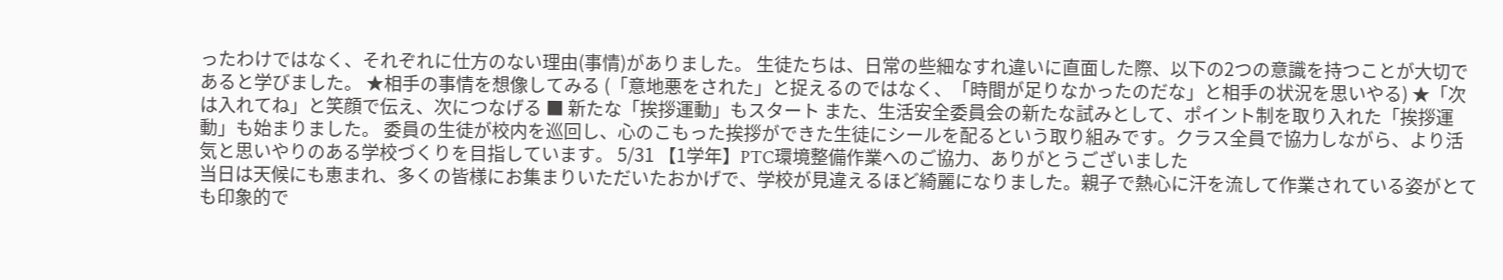ったわけではなく、それぞれに仕方のない理由(事情)がありました。 生徒たちは、日常の些細なすれ違いに直面した際、以下の2つの意識を持つことが大切であると学びました。 ★相手の事情を想像してみる (「意地悪をされた」と捉えるのではなく、「時間が足りなかったのだな」と相手の状況を思いやる) ★「次は入れてね」と笑顔で伝え、次につなげる ■ 新たな「挨拶運動」もスタート また、生活安全委員会の新たな試みとして、ポイント制を取り入れた「挨拶運動」も始まりました。 委員の生徒が校内を巡回し、心のこもった挨拶ができた生徒にシールを配るという取り組みです。クラス全員で協力しながら、より活気と思いやりのある学校づくりを目指しています。 5/31 【1学年】PTC環境整備作業へのご協力、ありがとうございました
当日は天候にも恵まれ、多くの皆様にお集まりいただいたおかげで、学校が見違えるほど綺麗になりました。親子で熱心に汗を流して作業されている姿がとても印象的で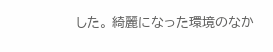した。 綺麗になった環境のなか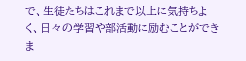で、生徒たちはこれまで以上に気持ちよく、日々の学習や部活動に励むことができま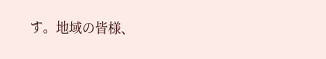す。地域の皆様、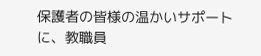保護者の皆様の温かいサポートに、教職員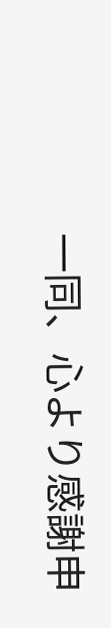一同、心より感謝申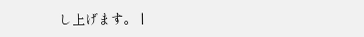し上げます。 |